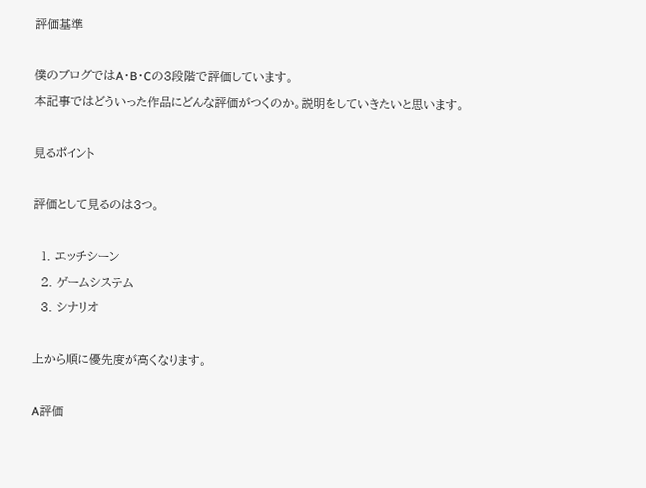評価基準

僕のブログではA・B・Cの3段階で評価しています。
本記事ではどういった作品にどんな評価がつくのか。説明をしていきたいと思います。

見るポイント

評価として見るのは3つ。

  1. エッチシーン
  2. ゲームシステム
  3. シナリオ

上から順に優先度が高くなります。

A評価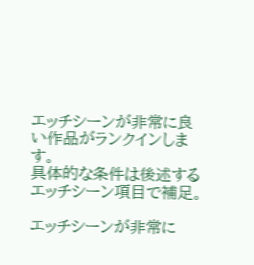エッチシーンが非常に良い作品がランクインします。
具体的な条件は後述するエッチシーン項目で補足。

エッチシーンが非常に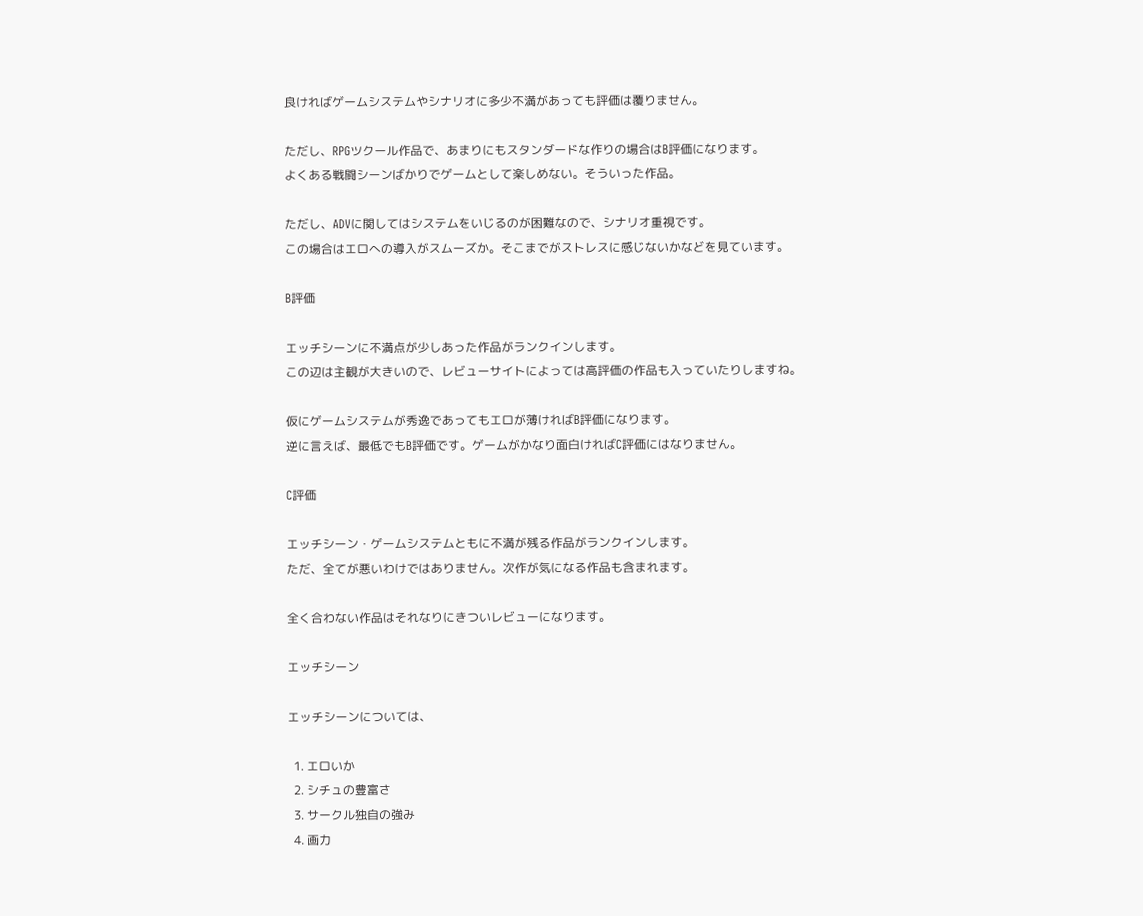良ければゲームシステムやシナリオに多少不満があっても評価は覆りません。

ただし、RPGツクール作品で、あまりにもスタンダードな作りの場合はB評価になります。
よくある戦闘シーンばかりでゲームとして楽しめない。そういった作品。

ただし、ADVに関してはシステムをいじるのが困難なので、シナリオ重視です。
この場合はエロへの導入がスムーズか。そこまでがストレスに感じないかなどを見ています。

B評価

エッチシーンに不満点が少しあった作品がランクインします。
この辺は主観が大きいので、レビューサイトによっては高評価の作品も入っていたりしますね。

仮にゲームシステムが秀逸であってもエロが薄ければB評価になります。
逆に言えば、最低でもB評価です。ゲームがかなり面白ければC評価にはなりません。

C評価

エッチシーン・ゲームシステムともに不満が残る作品がランクインします。
ただ、全てが悪いわけではありません。次作が気になる作品も含まれます。

全く合わない作品はそれなりにきついレビューになります。

エッチシーン

エッチシーンについては、

  1. エロいか
  2. シチュの豊富さ
  3. サークル独自の強み
  4. 画力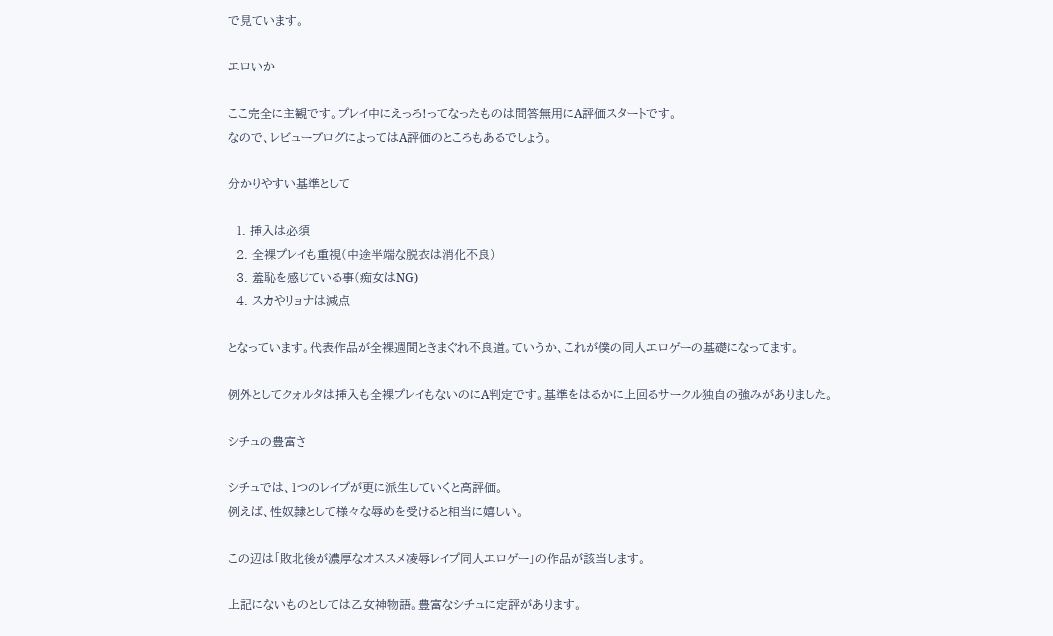で見ています。

エロいか

ここ完全に主観です。プレイ中にえっろ!ってなったものは問答無用にA評価スタートです。
なので、レビューブログによってはA評価のところもあるでしょう。

分かりやすい基準として

  1. 挿入は必須
  2. 全裸プレイも重視(中途半端な脱衣は消化不良)
  3. 羞恥を感じている事(痴女はNG)
  4. スカやリョナは減点

となっています。代表作品が全裸週間ときまぐれ不良道。ていうか、これが僕の同人エロゲーの基礎になってます。

例外としてクォルタは挿入も全裸プレイもないのにA判定です。基準をはるかに上回るサークル独自の強みがありました。

シチュの豊富さ

シチュでは、1つのレイプが更に派生していくと高評価。
例えば、性奴隷として様々な辱めを受けると相当に嬉しい。

この辺は「敗北後が濃厚なオススメ凌辱レイプ同人エロゲー」の作品が該当します。

上記にないものとしては乙女神物語。豊富なシチュに定評があります。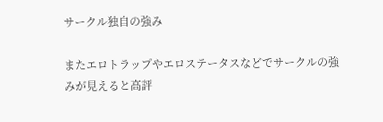サークル独自の強み

またエロトラップやエロステータスなどでサークルの強みが見えると高評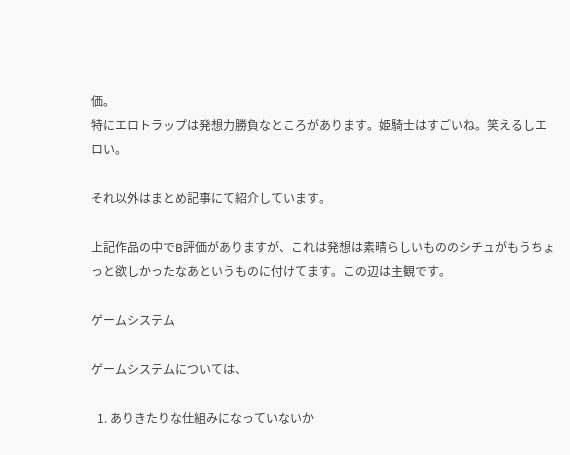価。
特にエロトラップは発想力勝負なところがあります。姫騎士はすごいね。笑えるしエロい。

それ以外はまとめ記事にて紹介しています。

上記作品の中でB評価がありますが、これは発想は素晴らしいもののシチュがもうちょっと欲しかったなあというものに付けてます。この辺は主観です。

ゲームシステム

ゲームシステムについては、

  1. ありきたりな仕組みになっていないか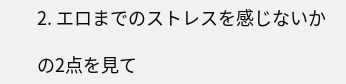2. エロまでのストレスを感じないか

の2点を見て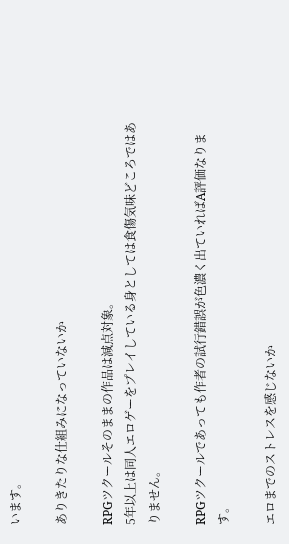います。

ありきたりな仕組みになっていないか

RPGツクールそのままの作品は減点対象。
5年以上は同人エロゲーをプレイしている身としては食傷気味どころではありません。

RPGツクールであっても作者の試行錯誤が色濃く出ていればA評価なります。

エロまでのストレスを感じないか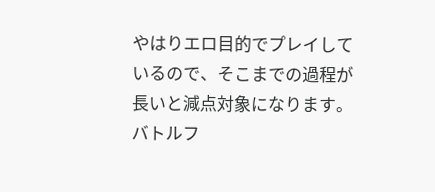やはりエロ目的でプレイしているので、そこまでの過程が長いと減点対象になります。
バトルフ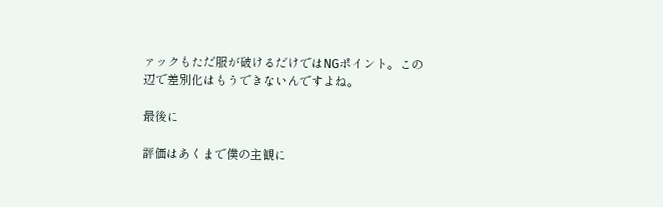ァックもただ服が破けるだけではNGポイント。この辺で差別化はもうできないんですよね。

最後に

評価はあくまで僕の主観に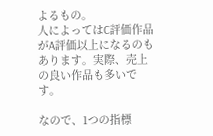よるもの。
人によってはC評価作品がA評価以上になるのもあります。実際、売上の良い作品も多いです。

なので、1つの指標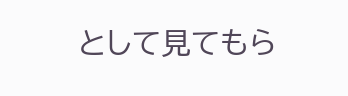として見てもら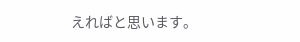えればと思います。